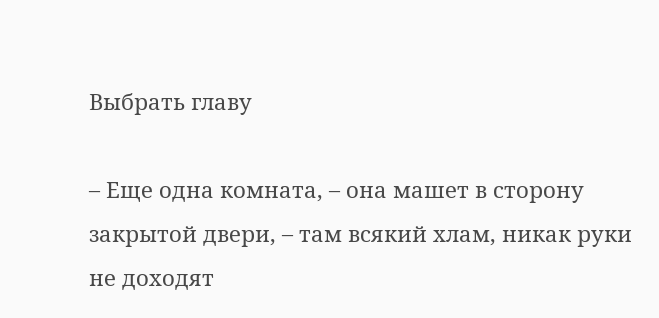Выбрать главу

– Еще одна комната, – она машет в сторону закрытой двери, – там всякий хлам, никак руки не доходят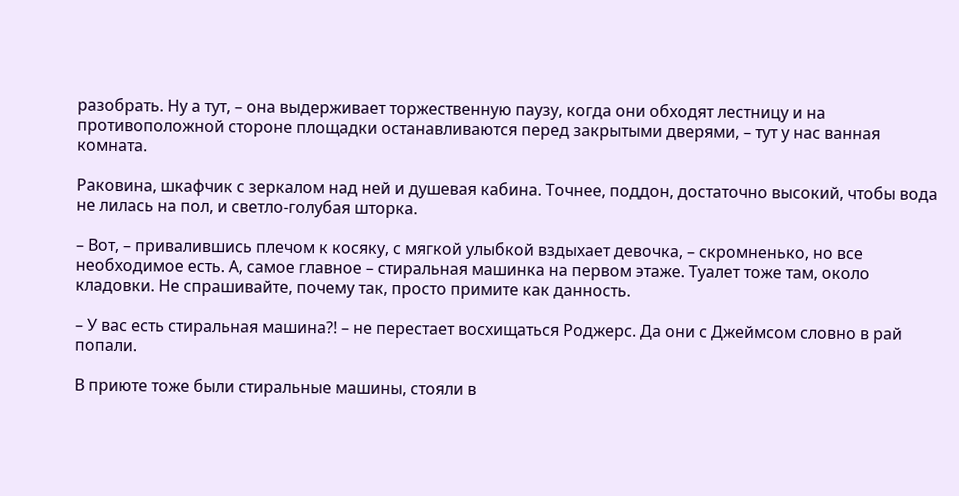разобрать. Ну а тут, – она выдерживает торжественную паузу, когда они обходят лестницу и на противоположной стороне площадки останавливаются перед закрытыми дверями, – тут у нас ванная комната.

Раковина, шкафчик с зеркалом над ней и душевая кабина. Точнее, поддон, достаточно высокий, чтобы вода не лилась на пол, и светло-голубая шторка.

– Вот, – привалившись плечом к косяку, с мягкой улыбкой вздыхает девочка, – скромненько, но все необходимое есть. А, самое главное – стиральная машинка на первом этаже. Туалет тоже там, около кладовки. Не спрашивайте, почему так, просто примите как данность.

– У вас есть стиральная машина?! – не перестает восхищаться Роджерс. Да они с Джеймсом словно в рай попали.

В приюте тоже были стиральные машины, стояли в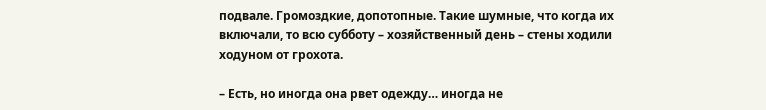подвале. Громоздкие, допотопные. Такие шумные, что когда их включали, то всю субботу – хозяйственный день – стены ходили ходуном от грохота.

– Есть, но иногда она рвет одежду… иногда не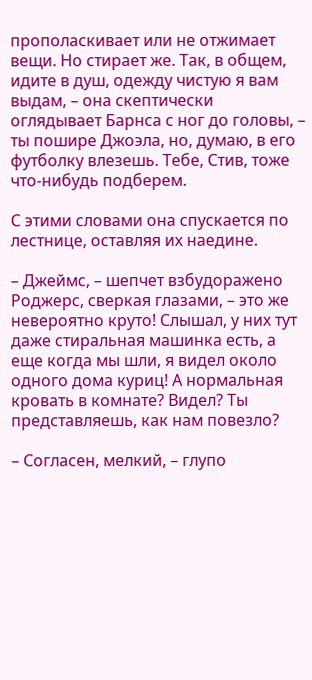прополаскивает или не отжимает вещи. Но стирает же. Так, в общем, идите в душ, одежду чистую я вам выдам, – она скептически оглядывает Барнса с ног до головы, – ты пошире Джоэла, но, думаю, в его футболку влезешь. Тебе, Стив, тоже что-нибудь подберем.

С этими словами она спускается по лестнице, оставляя их наедине.

– Джеймс, – шепчет взбудоражено Роджерс, сверкая глазами, – это же невероятно круто! Слышал, у них тут даже стиральная машинка есть, а еще когда мы шли, я видел около одного дома куриц! А нормальная кровать в комнате? Видел? Ты представляешь, как нам повезло?

– Согласен, мелкий, – глупо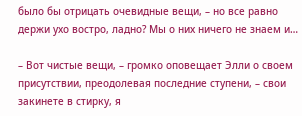было бы отрицать очевидные вещи, – но все равно держи ухо востро, ладно? Мы о них ничего не знаем и…

– Вот чистые вещи, – громко оповещает Элли о своем присутствии, преодолевая последние ступени, – свои закинете в стирку, я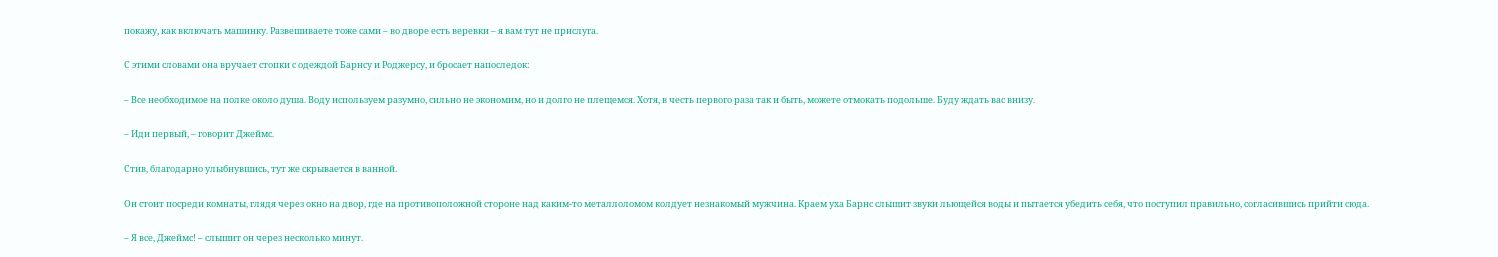покажу, как включать машинку. Развешиваете тоже сами – во дворе есть веревки – я вам тут не прислуга.

С этими словами она вручает стопки с одеждой Барнсу и Роджерсу, и бросает напоследок:

– Все необходимое на полке около душа. Воду используем разумно, сильно не экономим, но и долго не плещемся. Хотя, в честь первого раза так и быть, можете отмокать подольше. Буду ждать вас внизу.

– Иди первый, – говорит Джеймс.

Стив, благодарно улыбнувшись, тут же скрывается в ванной.

Он стоит посреди комнаты, глядя через окно на двор, где на противоположной стороне над каким-то металлоломом колдует незнакомый мужчина. Краем уха Барнс слышит звуки льющейся воды и пытается убедить себя, что поступил правильно, согласившись прийти сюда.

– Я все, Джеймс! – слышит он через несколько минут.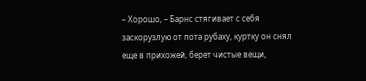– Хорошо, – Барнс стягивает с себя заскорузлую от пота рубаху, куртку он снял еще в прихожей, берет чистые вещи,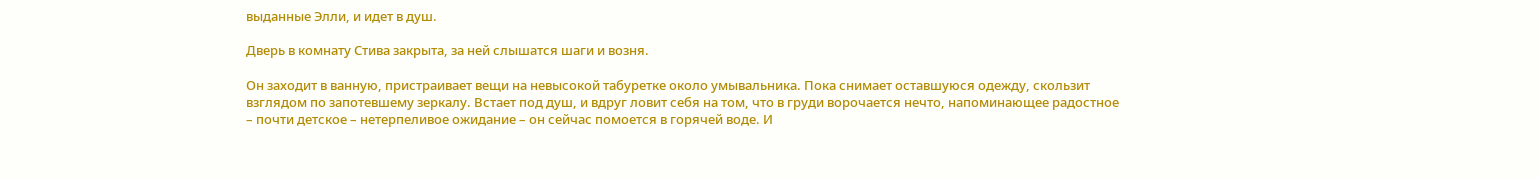выданные Элли, и идет в душ.

Дверь в комнату Стива закрыта, за ней слышатся шаги и возня.

Он заходит в ванную, пристраивает вещи на невысокой табуретке около умывальника. Пока снимает оставшуюся одежду, скользит взглядом по запотевшему зеркалу. Встает под душ, и вдруг ловит себя на том, что в груди ворочается нечто, напоминающее радостное – почти детское – нетерпеливое ожидание – он сейчас помоется в горячей воде. И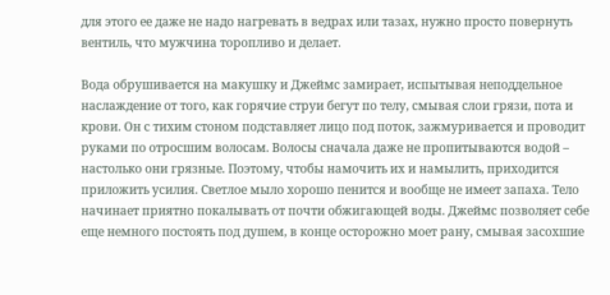для этого ее даже не надо нагревать в ведрах или тазах, нужно просто повернуть вентиль, что мужчина торопливо и делает.

Вода обрушивается на макушку и Джеймс замирает, испытывая неподдельное наслаждение от того, как горячие струи бегут по телу, смывая слои грязи, пота и крови. Он с тихим стоном подставляет лицо под поток, зажмуривается и проводит руками по отросшим волосам. Волосы сначала даже не пропитываются водой – настолько они грязные. Поэтому, чтобы намочить их и намылить, приходится приложить усилия. Светлое мыло хорошо пенится и вообще не имеет запаха. Тело начинает приятно покалывать от почти обжигающей воды. Джеймс позволяет себе еще немного постоять под душем, в конце осторожно моет рану, смывая засохшие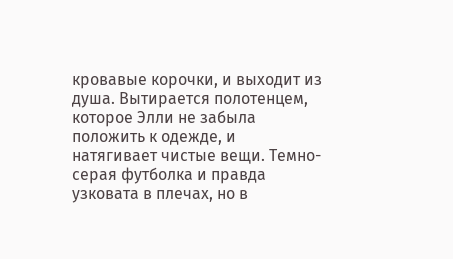кровавые корочки, и выходит из душа. Вытирается полотенцем, которое Элли не забыла положить к одежде, и натягивает чистые вещи. Темно-серая футболка и правда узковата в плечах, но в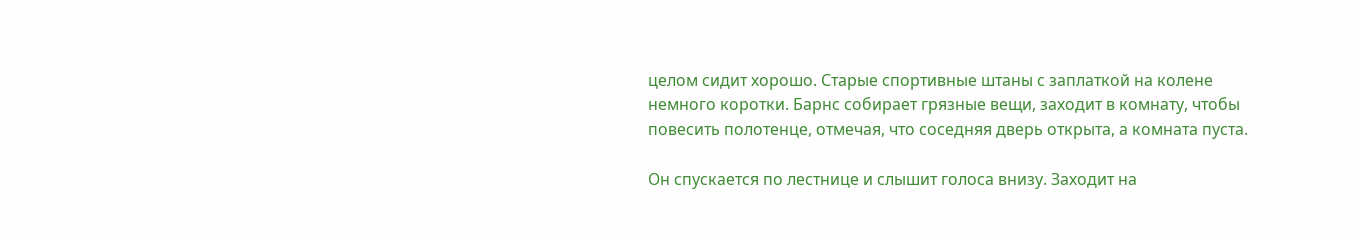целом сидит хорошо. Старые спортивные штаны с заплаткой на колене немного коротки. Барнс собирает грязные вещи, заходит в комнату, чтобы повесить полотенце, отмечая, что соседняя дверь открыта, а комната пуста.

Он спускается по лестнице и слышит голоса внизу. Заходит на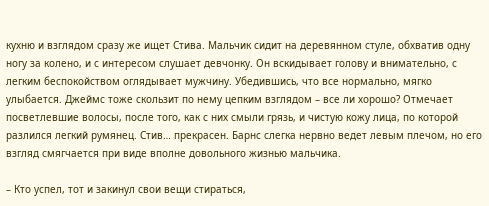кухню и взглядом сразу же ищет Стива. Мальчик сидит на деревянном стуле, обхватив одну ногу за колено, и с интересом слушает девчонку. Он вскидывает голову и внимательно, с легким беспокойством оглядывает мужчину. Убедившись, что все нормально, мягко улыбается. Джеймс тоже скользит по нему цепким взглядом – все ли хорошо? Отмечает посветлевшие волосы, после того, как с них смыли грязь, и чистую кожу лица, по которой разлился легкий румянец. Стив… прекрасен. Барнс слегка нервно ведет левым плечом, но его взгляд смягчается при виде вполне довольного жизнью мальчика.

– Кто успел, тот и закинул свои вещи стираться,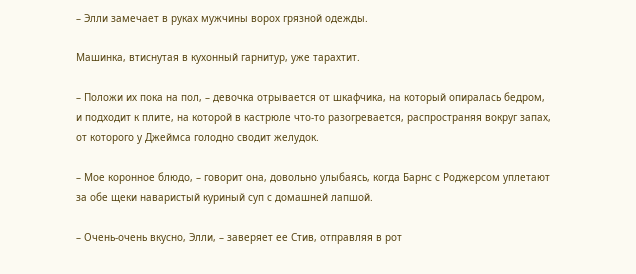– Элли замечает в руках мужчины ворох грязной одежды.

Машинка, втиснутая в кухонный гарнитур, уже тарахтит.

– Положи их пока на пол, – девочка отрывается от шкафчика, на который опиралась бедром, и подходит к плите, на которой в кастрюле что-то разогревается, распространяя вокруг запах, от которого у Джеймса голодно сводит желудок.

– Мое коронное блюдо, – говорит она, довольно улыбаясь, когда Барнс с Роджерсом уплетают за обе щеки наваристый куриный суп с домашней лапшой.

– Очень-очень вкусно, Элли, – заверяет ее Стив, отправляя в рот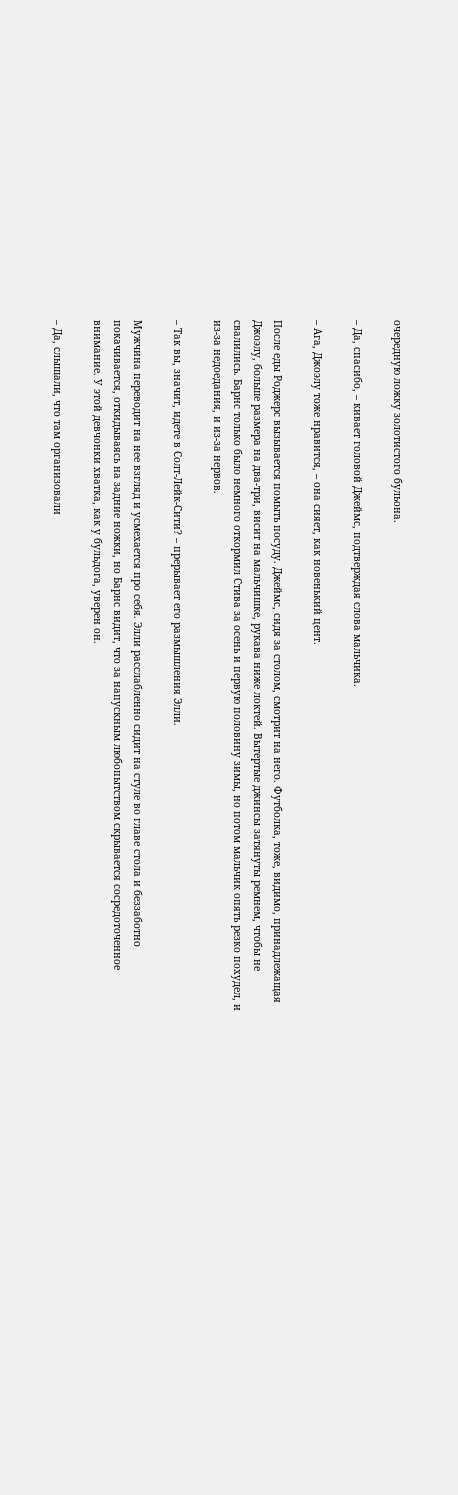очередную ложку золотистого бульона.

– Да, спасибо, – кивает головой Джеймс, подтверждая слова мальчика.

– Ага, Джоэлу тоже нравится, – она сияет, как новенький цент.

После еды Роджерс вызывается помыть посуду. Джеймс, сидя за столом, смотрит на него. Футболка, тоже, видимо, принадлежащая Джоэлу, больше размера на два-три, висит на мальчишке, рукава ниже локтей. Вытертые джинсы затянуты ремнем, чтобы не свалились. Барнс только было немного откормил Стива за осень и первую половину зимы, но потом мальчик опять резко похудел, и из-за недоедания, и из-за нервов.

– Так вы, значит, идете в Солт-Лейк-Сити? – прерывает его размышления Элли.

Мужчина переводит на нее взгляд и усмехается про себя. Элли расслабленно сидит на стуле во главе стола и беззаботно покачивается, откидываясь на задние ножки, но Барнс видит, что за напускным любопытством скрывается сосредоточенное внимание. У этой девчонки хватка, как у бульдога, уверен он.

– Да, слышали, что там организовали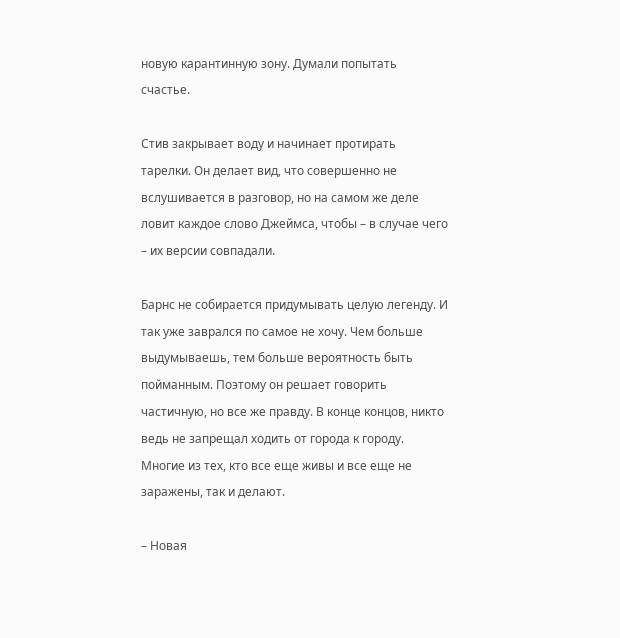новую карантинную зону. Думали попытать счастье.

Стив закрывает воду и начинает протирать тарелки. Он делает вид, что совершенно не вслушивается в разговор, но на самом же деле ловит каждое слово Джеймса, чтобы – в случае чего – их версии совпадали.

Барнс не собирается придумывать целую легенду. И так уже заврался по самое не хочу. Чем больше выдумываешь, тем больше вероятность быть пойманным. Поэтому он решает говорить частичную, но все же правду. В конце концов, никто ведь не запрещал ходить от города к городу. Многие из тех, кто все еще живы и все еще не заражены, так и делают.

– Новая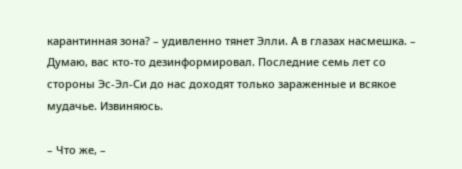карантинная зона? – удивленно тянет Элли. А в глазах насмешка. – Думаю, вас кто-то дезинформировал. Последние семь лет со стороны Эс-Эл-Си до нас доходят только зараженные и всякое мудачье. Извиняюсь.

– Что же, –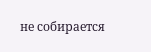не собирается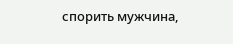спорить мужчина,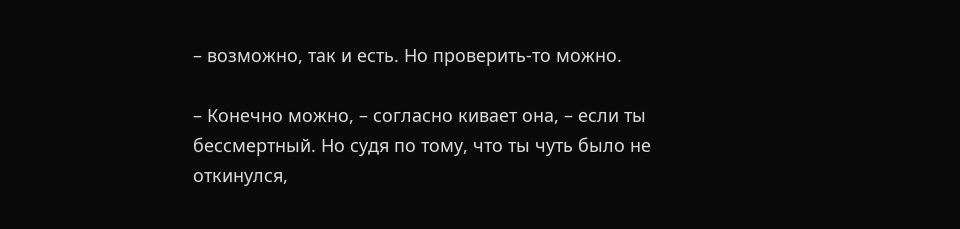– возможно, так и есть. Но проверить-то можно.

– Конечно можно, – согласно кивает она, – если ты бессмертный. Но судя по тому, что ты чуть было не откинулся,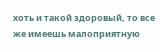хоть и такой здоровый, то все же имеешь малоприятную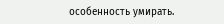особенность умирать.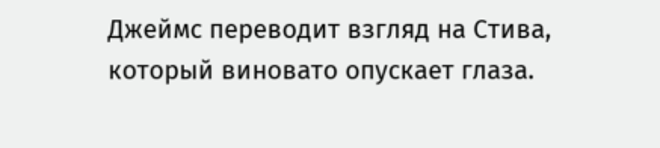Джеймс переводит взгляд на Стива, который виновато опускает глаза.